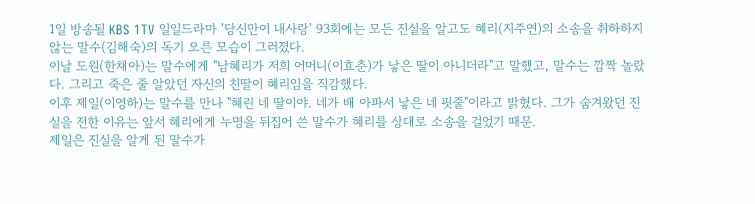1일 방송될 KBS 1TV 일일드라마 '당신만이 내사랑' 93회에는 모든 진실을 알고도 혜리(지주연)의 소송을 취하하지 않는 말수(김해숙)의 독기 오른 모습이 그러졌다.
이날 도원(한채아)는 말수에게 "남혜리가 저희 어머니(이효춘)가 낳은 딸이 아니더라"고 말했고, 말수는 깜짝 놀랐다. 그리고 죽은 줄 알았던 자신의 친딸이 혜리임을 직감했다.
이후 제일(이영하)는 말수를 만나 "혜린 네 딸이야. 네가 배 아파서 낳은 네 핏줄"이라고 밝혔다. 그가 숨겨왔던 진실을 전한 이유는 앞서 혜리에게 누명을 뒤집어 쓴 말수가 혜리를 상대로 소송을 걸었기 때문.
제일은 진실을 알게 된 말수가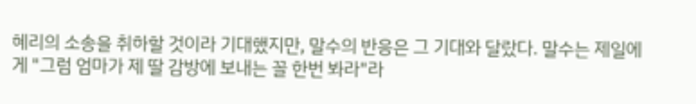혜리의 소송을 취하할 것이라 기대했지만, 말수의 반응은 그 기대와 달랐다. 말수는 제일에게 "그럼 엄마가 제 딸 감방에 보내는 꼴 한번 봐라"라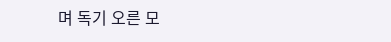며 독기 오른 모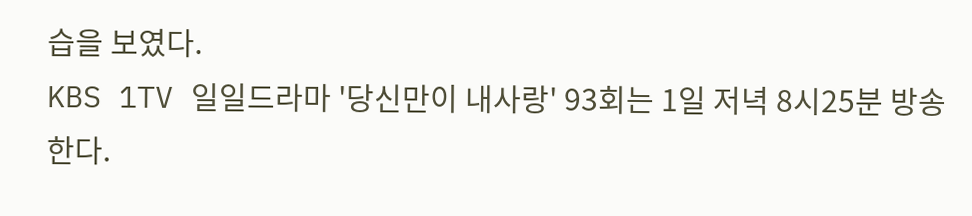습을 보였다.
KBS 1TV 일일드라마 '당신만이 내사랑' 93회는 1일 저녁 8시25분 방송한다.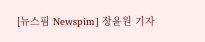[뉴스핌 Newspim] 장윤원 기자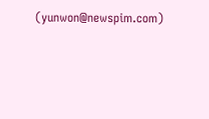(yunwon@newspim.com)